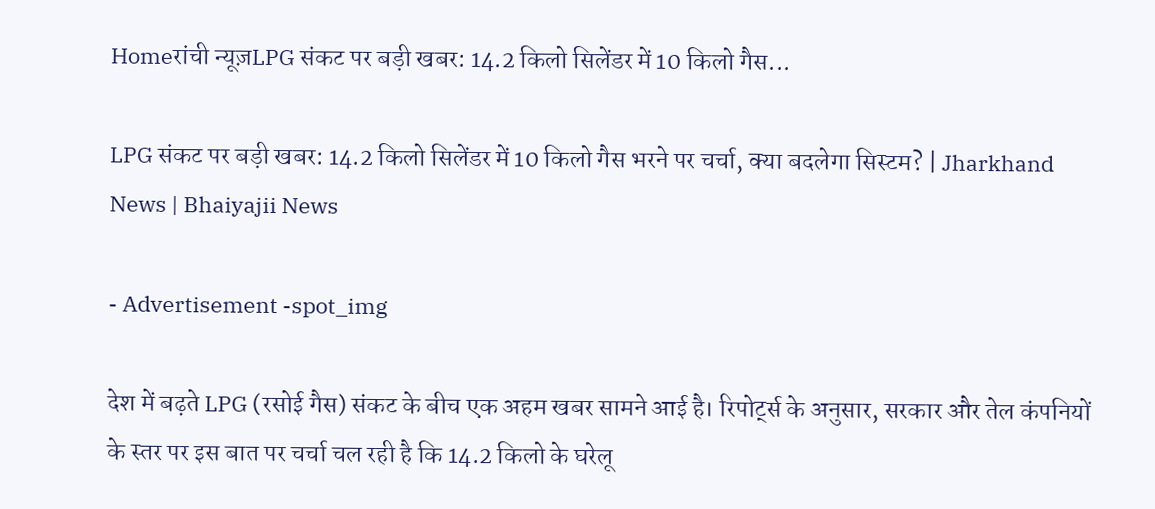Homeरांची न्यूज़LPG संकट पर बड़ी खबर: 14.2 किलो सिलेंडर में 10 किलो गैस...

LPG संकट पर बड़ी खबर: 14.2 किलो सिलेंडर में 10 किलो गैस भरने पर चर्चा, क्या बदलेगा सिस्टम? | Jharkhand News | Bhaiyajii News

- Advertisement -spot_img

देश में बढ़ते LPG (रसोई गैस) संकट के बीच एक अहम खबर सामने आई है। रिपोर्ट्स के अनुसार, सरकार और तेल कंपनियों के स्तर पर इस बात पर चर्चा चल रही है कि 14.2 किलो के घरेलू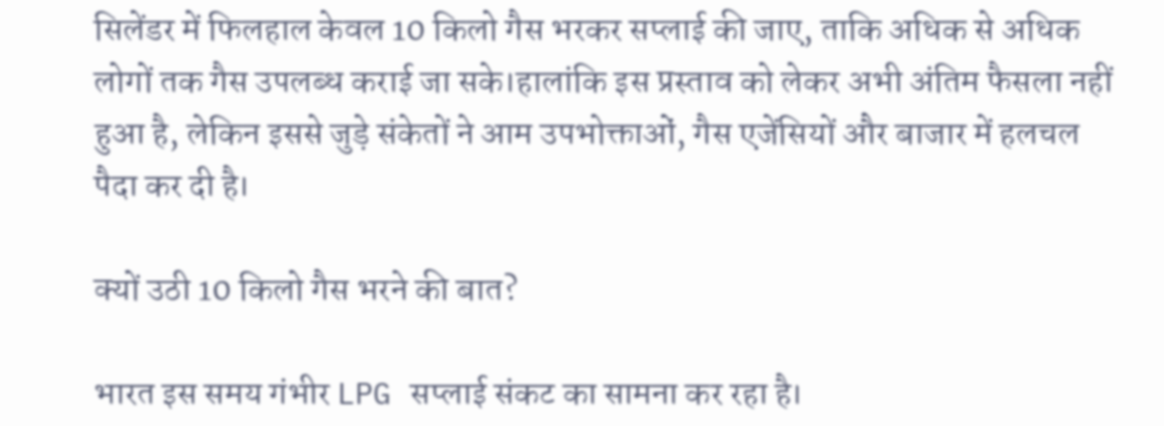सिलेंडर में फिलहाल केवल 10 किलो गैस भरकर सप्लाई की जाए, ताकि अधिक से अधिक लोगों तक गैस उपलब्ध कराई जा सके।हालांकि इस प्रस्ताव को लेकर अभी अंतिम फैसला नहीं हुआ है, लेकिन इससे जुड़े संकेतों ने आम उपभोक्ताओं, गैस एजेंसियों और बाजार में हलचल पैदा कर दी है।

क्यों उठी 10 किलो गैस भरने की बात?

भारत इस समय गंभीर LPG सप्लाई संकट का सामना कर रहा है।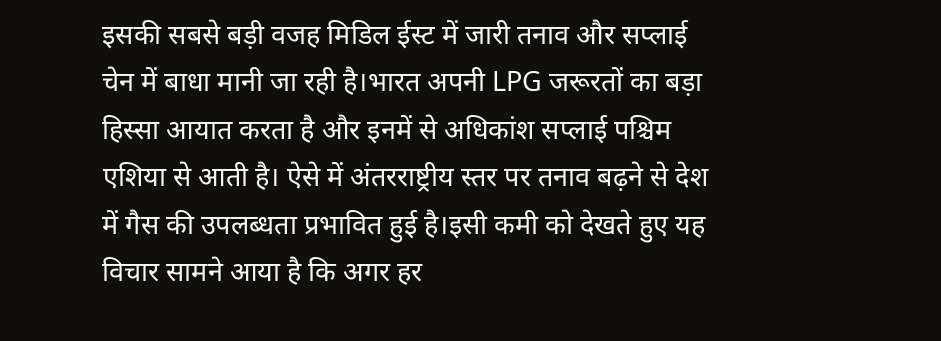इसकी सबसे बड़ी वजह मिडिल ईस्ट में जारी तनाव और सप्लाई चेन में बाधा मानी जा रही है।भारत अपनी LPG जरूरतों का बड़ा हिस्सा आयात करता है और इनमें से अधिकांश सप्लाई पश्चिम एशिया से आती है। ऐसे में अंतरराष्ट्रीय स्तर पर तनाव बढ़ने से देश में गैस की उपलब्धता प्रभावित हुई है।इसी कमी को देखते हुए यह विचार सामने आया है कि अगर हर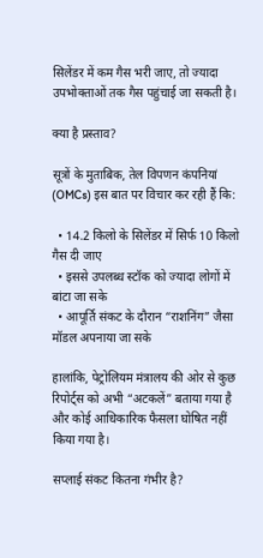सिलेंडर में कम गैस भरी जाए, तो ज्यादा उपभोक्ताओं तक गैस पहुंचाई जा सकती है।

क्या है प्रस्ताव?

सूत्रों के मुताबिक, तेल विपणन कंपनियां (OMCs) इस बात पर विचार कर रही हैं कि:

  • 14.2 किलो के सिलेंडर में सिर्फ 10 किलो गैस दी जाए
  • इससे उपलब्ध स्टॉक को ज्यादा लोगों में बांटा जा सके
  • आपूर्ति संकट के दौरान “राशनिंग” जैसा मॉडल अपनाया जा सके

हालांकि, पेट्रोलियम मंत्रालय की ओर से कुछ रिपोर्ट्स को अभी “अटकलें” बताया गया है और कोई आधिकारिक फैसला घोषित नहीं किया गया है।

सप्लाई संकट कितना गंभीर है?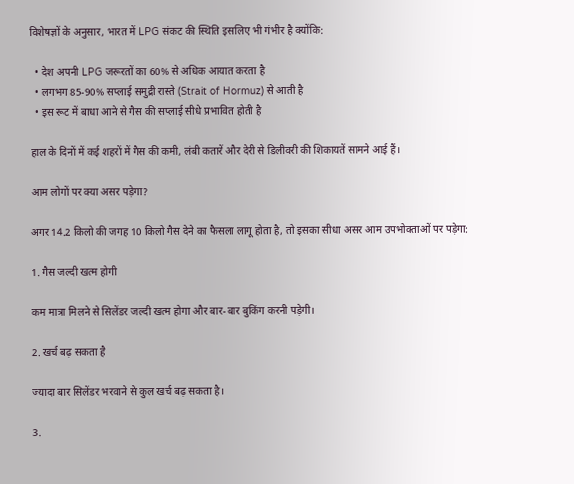विशेषज्ञों के अनुसार, भारत में LPG संकट की स्थिति इसलिए भी गंभीर है क्योंकि:

  • देश अपनी LPG जरूरतों का 60% से अधिक आयात करता है
  • लगभग 85-90% सप्लाई समुद्री रास्ते (Strait of Hormuz) से आती है
  • इस रूट में बाधा आने से गैस की सप्लाई सीधे प्रभावित होती है

हाल के दिनों में कई शहरों में गैस की कमी, लंबी कतारें और देरी से डिलीवरी की शिकायतें सामने आई हैं।

आम लोगों पर क्या असर पड़ेगा?

अगर 14.2 किलो की जगह 10 किलो गैस देने का फैसला लागू होता है, तो इसका सीधा असर आम उपभोक्ताओं पर पड़ेगा:

1. गैस जल्दी खत्म होगी

कम मात्रा मिलने से सिलेंडर जल्दी खत्म होगा और बार-बार बुकिंग करनी पड़ेगी।

2. खर्च बढ़ सकता है

ज्यादा बार सिलेंडर भरवाने से कुल खर्च बढ़ सकता है।

3.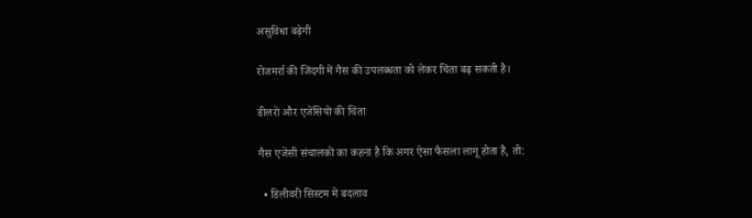असुविधा बढ़ेगी

रोजमर्रा की जिंदगी में गैस की उपलब्धता को लेकर चिंता बढ़ सकती है।

डीलरों और एजेंसियों की चिंता

गैस एजेंसी संचालकों का कहना है कि अगर ऐसा फैसला लागू होता है, तो:

  • डिलीवरी सिस्टम में बदलाव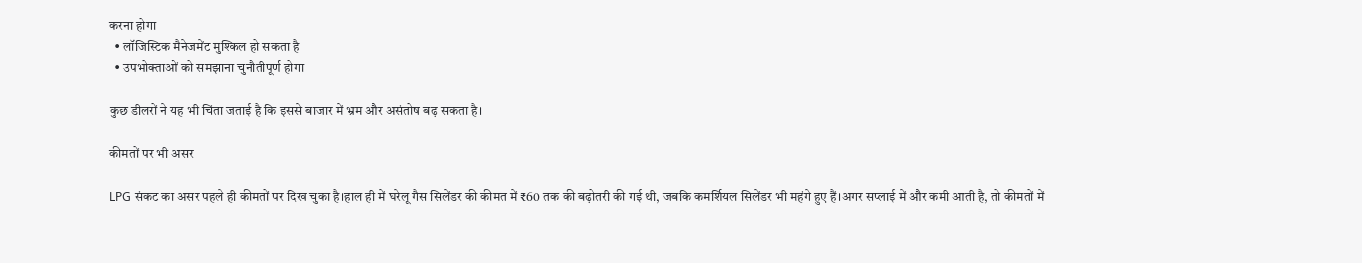करना होगा
  • लॉजिस्टिक मैनेजमेंट मुश्किल हो सकता है
  • उपभोक्ताओं को समझाना चुनौतीपूर्ण होगा

कुछ डीलरों ने यह भी चिंता जताई है कि इससे बाजार में भ्रम और असंतोष बढ़ सकता है।

कीमतों पर भी असर

LPG संकट का असर पहले ही कीमतों पर दिख चुका है।हाल ही में घरेलू गैस सिलेंडर की कीमत में ₹60 तक की बढ़ोतरी की गई थी, जबकि कमर्शियल सिलेंडर भी महंगे हुए हैं।अगर सप्लाई में और कमी आती है, तो कीमतों में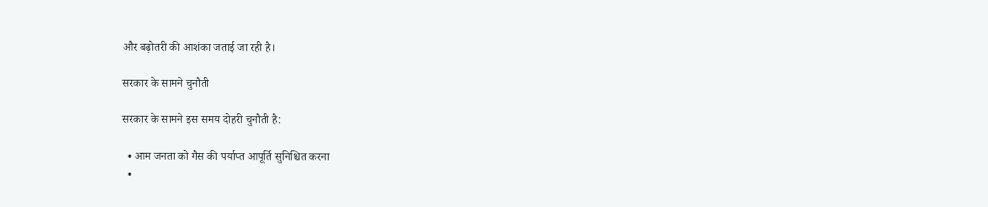और बढ़ोतरी की आशंका जताई जा रही है।

सरकार के सामने चुनौती

सरकार के सामने इस समय दोहरी चुनौती है:

  • आम जनता को गैस की पर्याप्त आपूर्ति सुनिश्चित करना
  •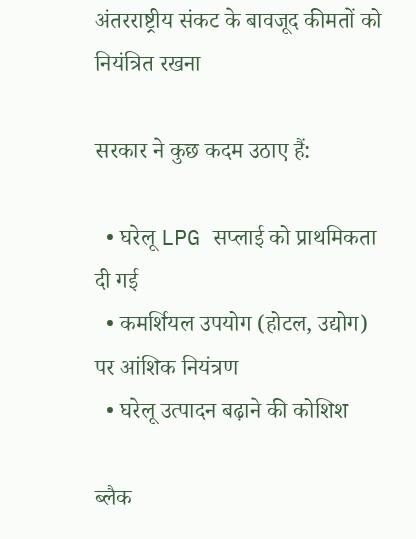अंतरराष्ट्रीय संकट के बावजूद कीमतों को नियंत्रित रखना

सरकार ने कुछ कदम उठाए हैं:

  • घरेलू LPG सप्लाई को प्राथमिकता दी गई
  • कमर्शियल उपयोग (होटल, उद्योग) पर आंशिक नियंत्रण
  • घरेलू उत्पादन बढ़ाने की कोशिश

ब्लैक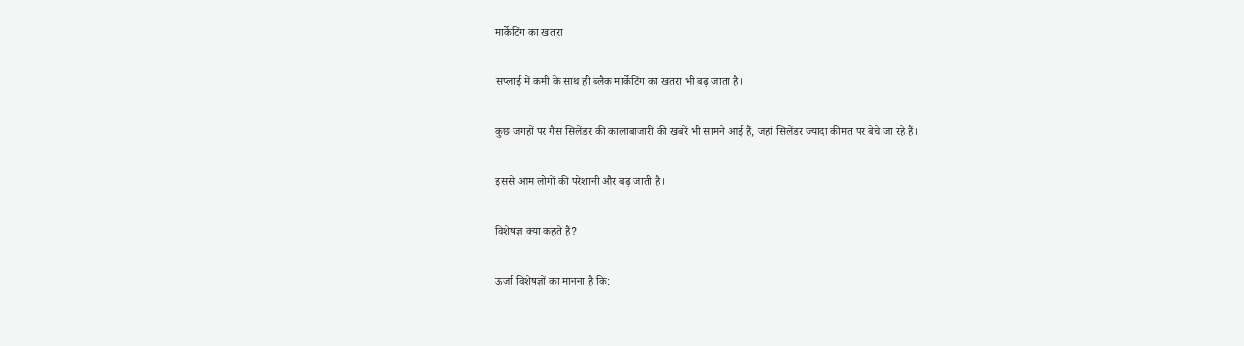मार्केटिंग का खतरा

सप्लाई में कमी के साथ ही ब्लैक मार्केटिंग का खतरा भी बढ़ जाता है।

कुछ जगहों पर गैस सिलेंडर की कालाबाजारी की खबरें भी सामने आई हैं, जहां सिलेंडर ज्यादा कीमत पर बेचे जा रहे हैं।

इससे आम लोगों की परेशानी और बढ़ जाती है।

विशेषज्ञ क्या कहते हैं?

ऊर्जा विशेषज्ञों का मानना है कि: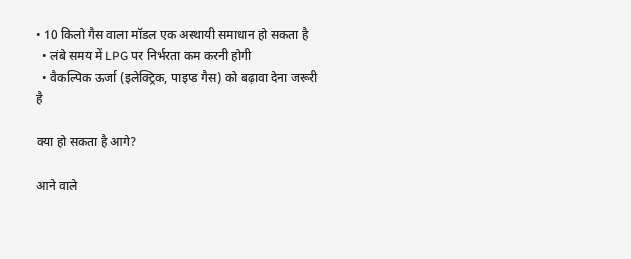• 10 किलो गैस वाला मॉडल एक अस्थायी समाधान हो सकता है
  • लंबे समय में LPG पर निर्भरता कम करनी होगी
  • वैकल्पिक ऊर्जा (इलेक्ट्रिक, पाइप्ड गैस) को बढ़ावा देना जरूरी है

क्या हो सकता है आगे?

आने वाले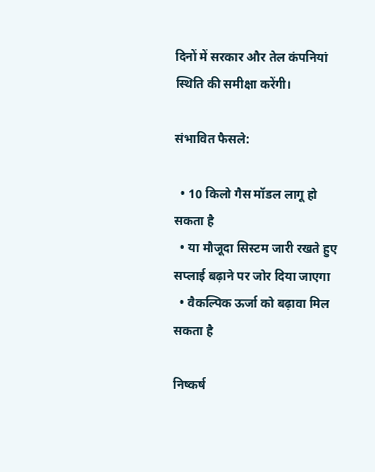दिनों में सरकार और तेल कंपनियां स्थिति की समीक्षा करेंगी।

संभावित फैसले:

  • 10 किलो गैस मॉडल लागू हो सकता है
  • या मौजूदा सिस्टम जारी रखते हुए सप्लाई बढ़ाने पर जोर दिया जाएगा
  • वैकल्पिक ऊर्जा को बढ़ावा मिल सकता है

निष्कर्ष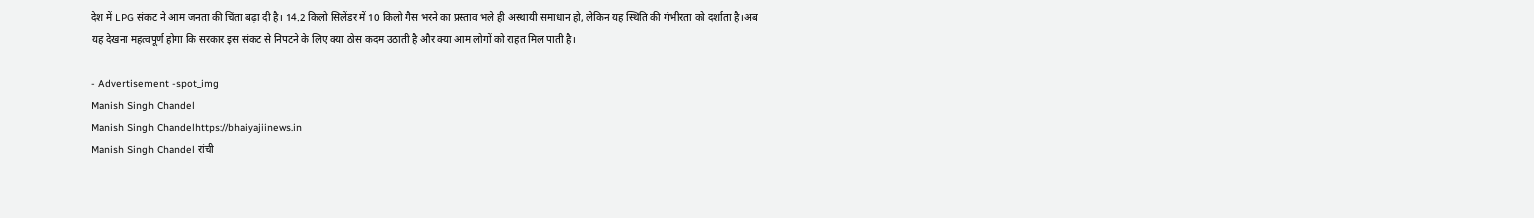देश में LPG संकट ने आम जनता की चिंता बढ़ा दी है। 14.2 किलो सिलेंडर में 10 किलो गैस भरने का प्रस्ताव भले ही अस्थायी समाधान हो, लेकिन यह स्थिति की गंभीरता को दर्शाता है।अब यह देखना महत्वपूर्ण होगा कि सरकार इस संकट से निपटने के लिए क्या ठोस कदम उठाती है और क्या आम लोगों को राहत मिल पाती है।

- Advertisement -spot_img
Manish Singh Chandel
Manish Singh Chandelhttps://bhaiyajiinews.in
Manish Singh Chandel रांची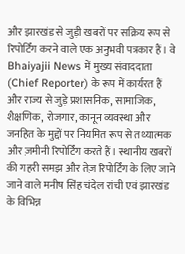और झारखंड से जुड़ी खबरों पर सक्रिय रूप से रिपोर्टिंग करने वाले एक अनुभवी पत्रकार हैं। वे Bhaiyajii News में मुख्य संवाददाता (Chief Reporter) के रूप में कार्यरत हैं और राज्य से जुड़े प्रशासनिक, सामाजिक, शैक्षणिक, रोजगार, कानून व्यवस्था और जनहित के मुद्दों पर नियमित रूप से तथ्यात्मक और ज़मीनी रिपोर्टिंग करते हैं। स्थानीय खबरों की गहरी समझ और तेज़ रिपोर्टिंग के लिए जाने जाने वाले मनीष सिंह चंदेल रांची एवं झारखंड के विभिन्न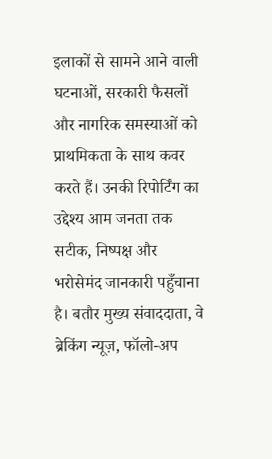इलाकों से सामने आने वाली घटनाओं, सरकारी फैसलों और नागरिक समस्याओं को प्राथमिकता के साथ कवर करते हैं। उनकी रिपोर्टिंग का उद्देश्य आम जनता तक सटीक, निष्पक्ष और भरोसेमंद जानकारी पहुँचाना है। बतौर मुख्य संवाददाता, वे ब्रेकिंग न्यूज़, फॉलो-अप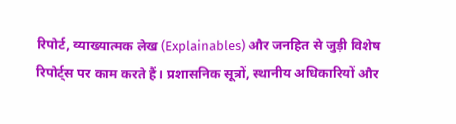रिपोर्ट, व्याख्यात्मक लेख (Explainables) और जनहित से जुड़ी विशेष रिपोर्ट्स पर काम करते हैं। प्रशासनिक सूत्रों, स्थानीय अधिकारियों और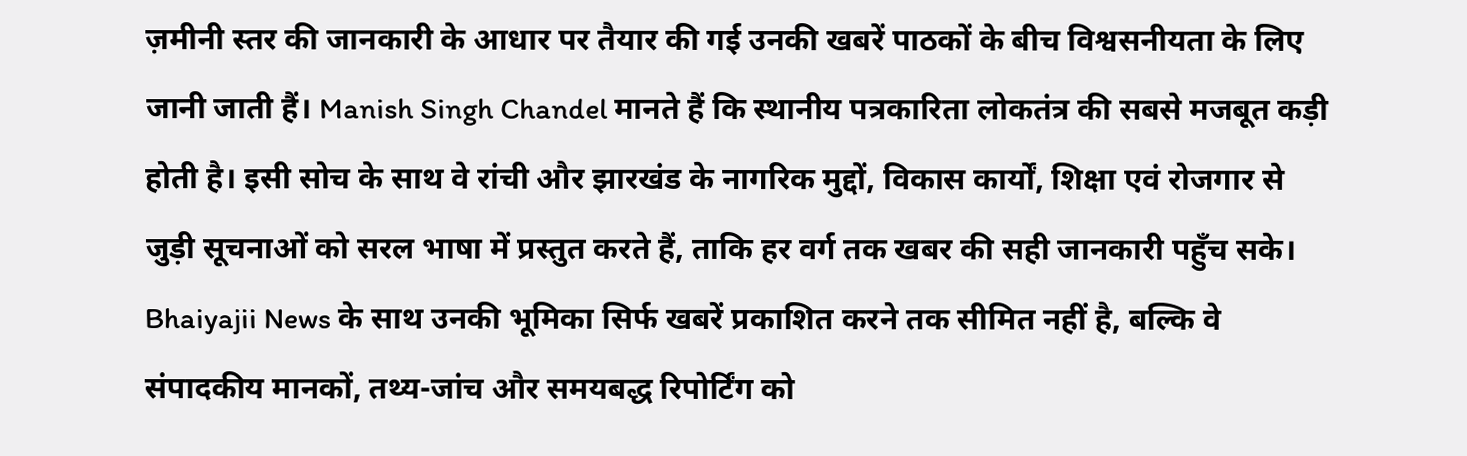ज़मीनी स्तर की जानकारी के आधार पर तैयार की गई उनकी खबरें पाठकों के बीच विश्वसनीयता के लिए जानी जाती हैं। Manish Singh Chandel मानते हैं कि स्थानीय पत्रकारिता लोकतंत्र की सबसे मजबूत कड़ी होती है। इसी सोच के साथ वे रांची और झारखंड के नागरिक मुद्दों, विकास कार्यों, शिक्षा एवं रोजगार से जुड़ी सूचनाओं को सरल भाषा में प्रस्तुत करते हैं, ताकि हर वर्ग तक खबर की सही जानकारी पहुँच सके। Bhaiyajii News के साथ उनकी भूमिका सिर्फ खबरें प्रकाशित करने तक सीमित नहीं है, बल्कि वे संपादकीय मानकों, तथ्य-जांच और समयबद्ध रिपोर्टिंग को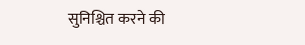सुनिश्चित करने की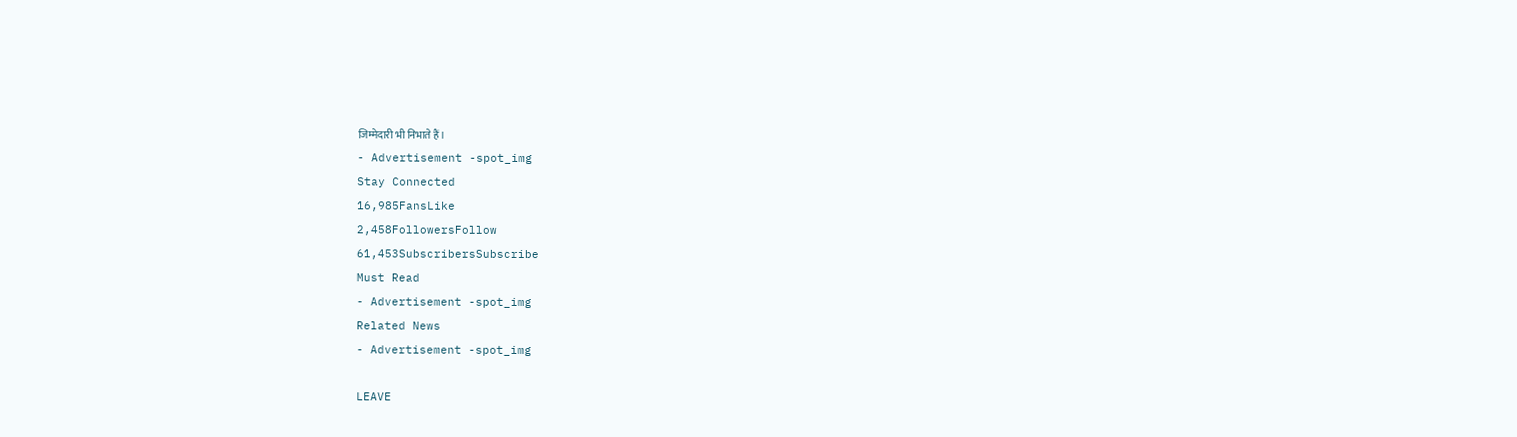जिम्मेदारी भी निभाते हैं।
- Advertisement -spot_img
Stay Connected
16,985FansLike
2,458FollowersFollow
61,453SubscribersSubscribe
Must Read
- Advertisement -spot_img
Related News
- Advertisement -spot_img

LEAVE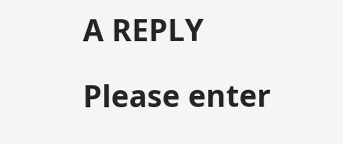A REPLY

Please enter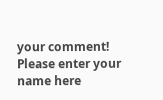your comment!
Please enter your name here